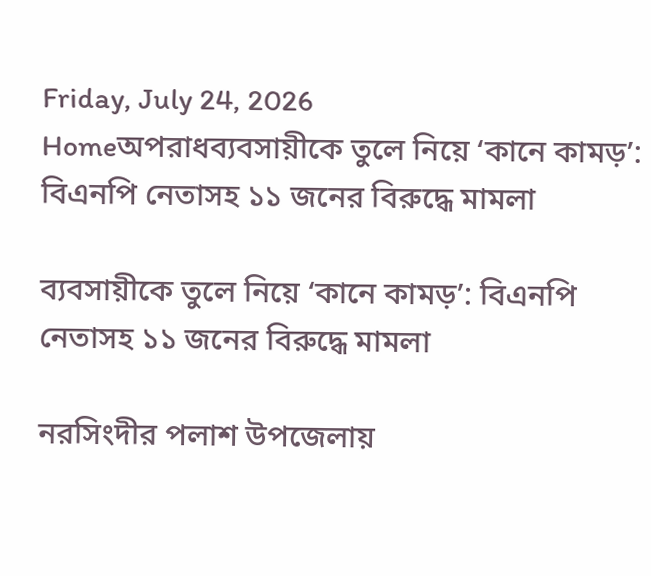Friday, July 24, 2026
Homeঅপরাধব্যবসায়ীকে তুলে নিয়ে ‘কানে কামড়’: বিএনপি নেতাসহ ১১ জনের বিরুদ্ধে মামলা

ব্যবসায়ীকে তুলে নিয়ে ‘কানে কামড়’: বিএনপি নেতাসহ ১১ জনের বিরুদ্ধে মামলা

নরসিংদীর পলাশ উপজেলায়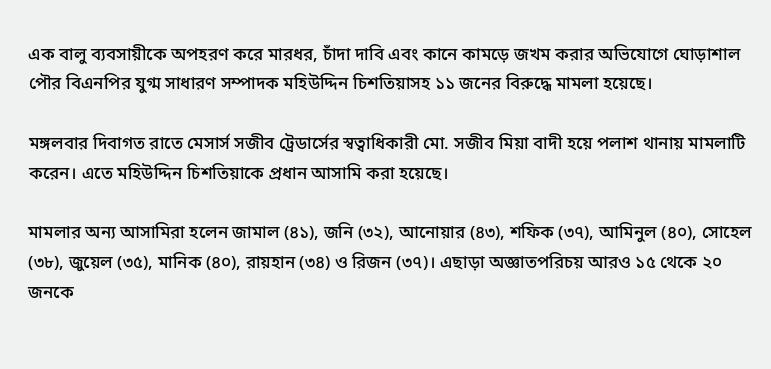এক বালু ব্যবসায়ীকে অপহরণ করে মারধর, চাঁদা দাবি এবং কানে কামড়ে জখম করার অভিযোগে ঘোড়াশাল পৌর বিএনপির যুগ্ম সাধারণ সম্পাদক মহিউদ্দিন চিশতিয়াসহ ১১ জনের বিরুদ্ধে মামলা হয়েছে।

মঙ্গলবার দিবাগত রাতে মেসার্স সজীব ট্রেডার্সের স্বত্বাধিকারী মো. সজীব মিয়া বাদী হয়ে পলাশ থানায় মামলাটি করেন। এতে মহিউদ্দিন চিশতিয়াকে প্রধান আসামি করা হয়েছে।

মামলার অন্য আসামিরা হলেন জামাল (৪১), জনি (৩২), আনোয়ার (৪৩), শফিক (৩৭), আমিনুল (৪০), সোহেল (৩৮), জুয়েল (৩৫), মানিক (৪০), রায়হান (৩৪) ও রিজন (৩৭)। এছাড়া অজ্ঞাতপরিচয় আরও ১৫ থেকে ২০ জনকে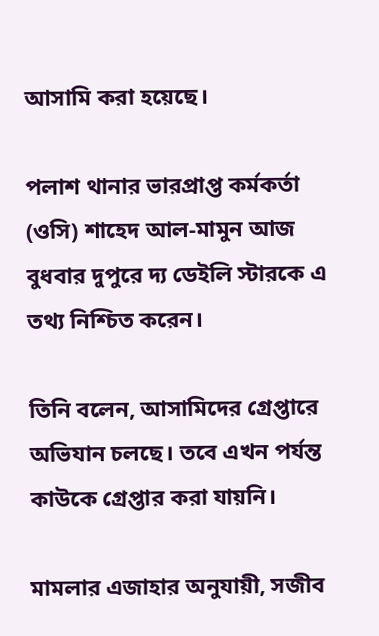আসামি করা হয়েছে।

পলাশ থানার ভারপ্রাপ্ত কর্মকর্তা (ওসি) শাহেদ আল-মামুন আজ বুধবার দুপুরে দ্য ডেইলি স্টারকে এ তথ্য নিশ্চিত করেন।

তিনি বলেন, আসামিদের গ্রেপ্তারে অভিযান চলছে। তবে এখন পর্যন্ত কাউকে গ্রেপ্তার করা যায়নি।

মামলার এজাহার অনুযায়ী, সজীব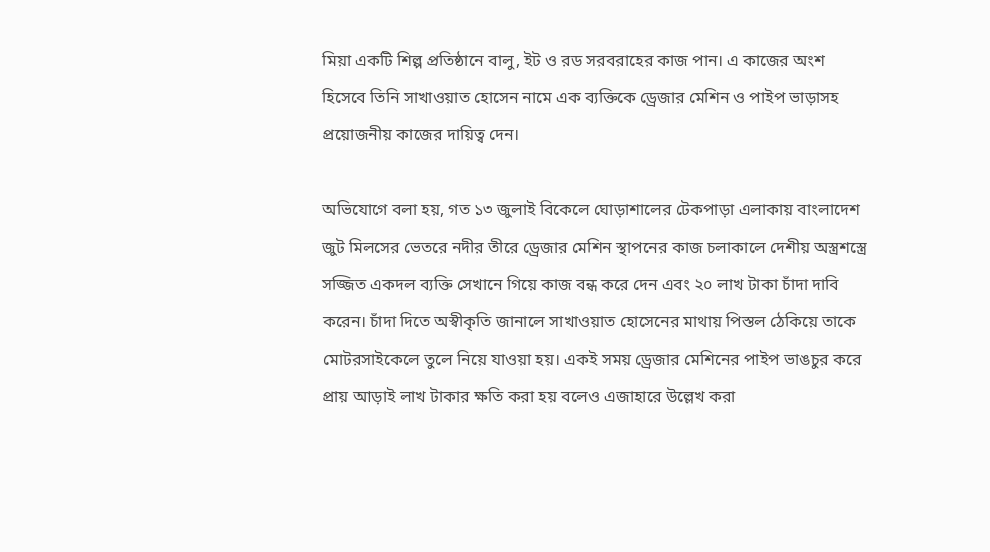মিয়া একটি শিল্প প্রতিষ্ঠানে বালু, ইট ও রড সরবরাহের কাজ পান। এ কাজের অংশ হিসেবে তিনি সাখাওয়াত হোসেন নামে এক ব্যক্তিকে ড্রেজার মেশিন ও পাইপ ভাড়াসহ প্রয়োজনীয় কাজের দায়িত্ব দেন।

অভিযোগে বলা হয়, গত ১৩ জুলাই বিকেলে ঘোড়াশালের টেকপাড়া এলাকায় বাংলাদেশ জুট মিলসের ভেতরে নদীর তীরে ড্রেজার মেশিন স্থাপনের কাজ চলাকালে দেশীয় অস্ত্রশস্ত্রে সজ্জিত একদল ব্যক্তি সেখানে গিয়ে কাজ বন্ধ করে দেন এবং ২০ লাখ টাকা চাঁদা দাবি করেন। চাঁদা দিতে অস্বীকৃতি জানালে সাখাওয়াত হোসেনের মাথায় পিস্তল ঠেকিয়ে তাকে মোটরসাইকেলে তুলে নিয়ে যাওয়া হয়। একই সময় ড্রেজার মেশিনের পাইপ ভাঙচুর করে প্রায় আড়াই লাখ টাকার ক্ষতি করা হয় বলেও এজাহারে উল্লেখ করা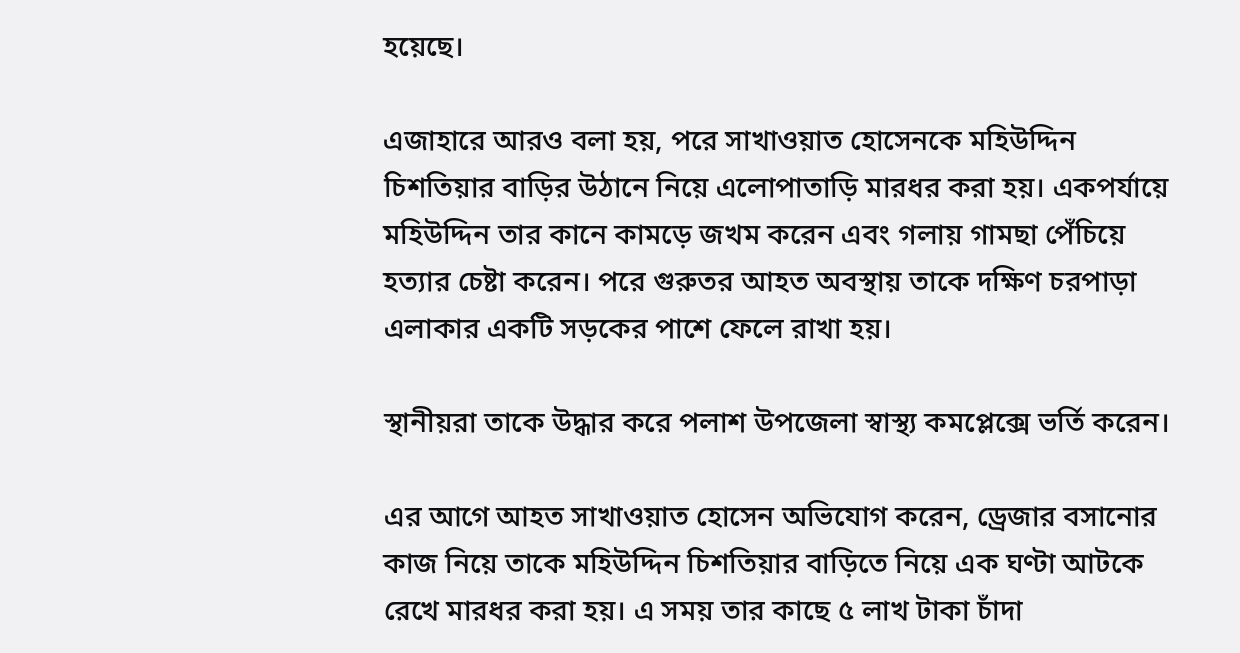হয়েছে।

এজাহারে আরও বলা হয়, পরে সাখাওয়াত হোসেনকে মহিউদ্দিন চিশতিয়ার বাড়ির উঠানে নিয়ে এলোপাতাড়ি মারধর করা হয়। একপর্যায়ে মহিউদ্দিন তার কানে কামড়ে জখম করেন এবং গলায় গামছা পেঁচিয়ে হত্যার চেষ্টা করেন। পরে গুরুতর আহত অবস্থায় তাকে দক্ষিণ চরপাড়া এলাকার একটি সড়কের পাশে ফেলে রাখা হয়।

স্থানীয়রা তাকে উদ্ধার করে পলাশ উপজেলা স্বাস্থ্য কমপ্লেক্সে ভর্তি করেন।

এর আগে আহত সাখাওয়াত হোসেন অভিযোগ করেন, ড্রেজার বসানোর কাজ নিয়ে তাকে মহিউদ্দিন চিশতিয়ার বাড়িতে নিয়ে এক ঘণ্টা আটকে রেখে মারধর করা হয়। এ সময় তার কাছে ৫ লাখ টাকা চাঁদা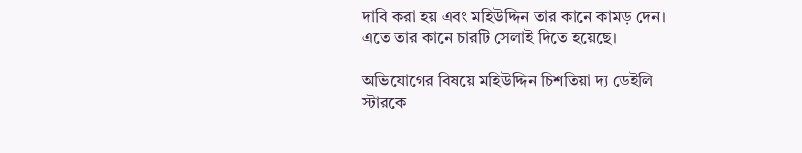দাবি করা হয় এবং মহিউদ্দিন তার কানে কামড় দেন। এতে তার কানে চারটি সেলাই দিতে হয়েছে।

অভিযোগের বিষয়ে মহিউদ্দিন চিশতিয়া দ্য ডেইলি স্টারকে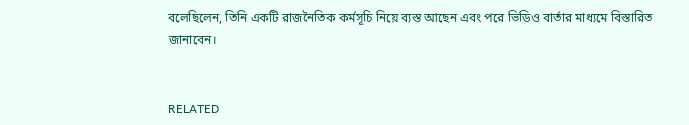বলেছিলেন, তিনি একটি রাজনৈতিক কর্মসূচি নিয়ে ব্যস্ত আছেন এবং পরে ভিডিও বার্তার মাধ্যমে বিস্তারিত জানাবেন।


RELATED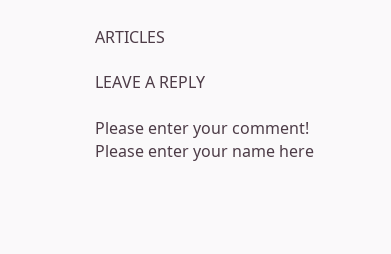ARTICLES

LEAVE A REPLY

Please enter your comment!
Please enter your name here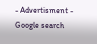- Advertisment -
Google search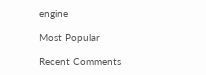engine

Most Popular

Recent Comments